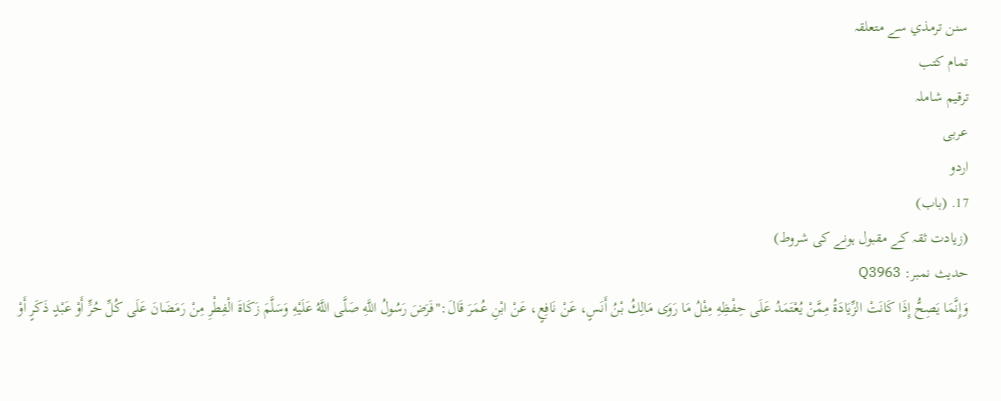سنن ترمذي سے متعلقہ
تمام کتب
ترقیم شاملہ
عربی
اردو
17. (باب)
(زیادت ثقہ کے مقبول ہونے کی شروط)
حدیث نمبر: Q3963
وَإِنَّمَا يَصِحُّ إِذَا كَانَتْ الزِّيَادَةُ مِمَّنْ يُعْتَمَدُ عَلَى حِفْظِهِ مِثْلُ مَا رَوَى مَالِكُ بْنُ أَنَسٍ، عَنْ نَافِعٍ، عَنْ ابْنِ عُمَرَ قَالَ:"فَرَضَ رَسُولُ اللَّهِ صَلَّى اللَّهُ عَلَيْهِ وَسَلَّمَ زَكَاةَ الْفِطْرِ مِنْ رَمَضَانَ عَلَى كُلِّ حُرٍّ أَوْ عَبْدٍ ذَكَرٍ أَوْ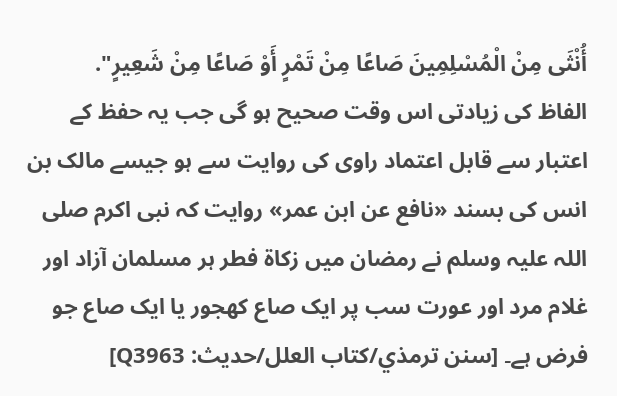أُنْثَى مِنْ الْمُسْلِمِينَ صَاعًا مِنْ تَمْرٍ أَوْ صَاعًا مِنْ شَعِيرٍ".
الفاظ کی زیادتی اس وقت صحیح ہو گی جب یہ حفظ کے اعتبار سے قابل اعتماد راوی کی روایت سے ہو جیسے مالک بن انس کی بسند «نافع عن ابن عمر» روایت کہ نبی اکرم صلی اللہ علیہ وسلم نے رمضان میں زکاۃ فطر ہر مسلمان آزاد اور غلام مرد اور عورت سب پر ایک صاع کھجور یا ایک صاع جو فرض ہے۔ [سنن ترمذي/کتاب العلل/حدیث: Q3963]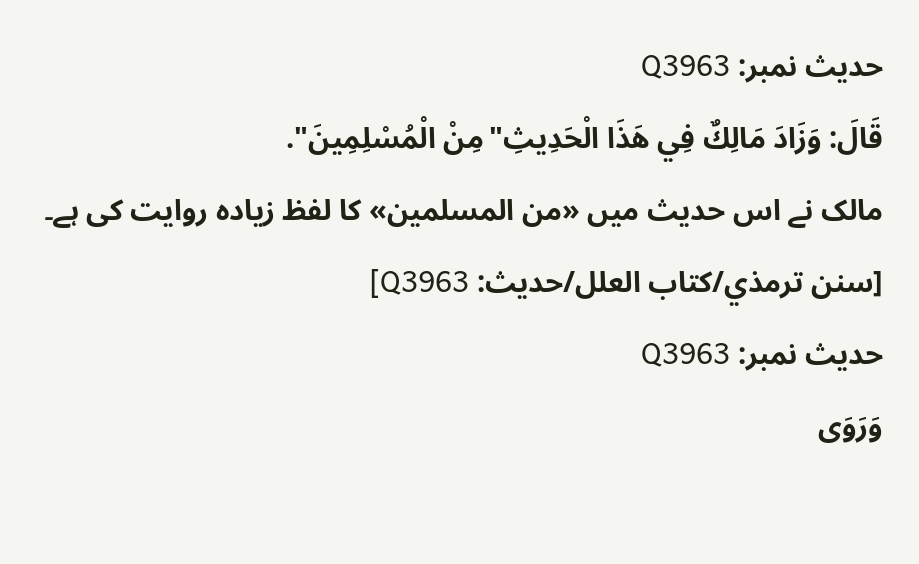حدیث نمبر: Q3963
قَالَ: وَزَادَ مَالِكٌ فِي هَذَا الْحَدِيثِ"مِنْ الْمُسْلِمِينَ".
مالک نے اس حدیث میں «من المسلمین» کا لفظ زیادہ روایت کی ہے۔ [سنن ترمذي/کتاب العلل/حدیث: Q3963]
حدیث نمبر: Q3963
وَرَوَى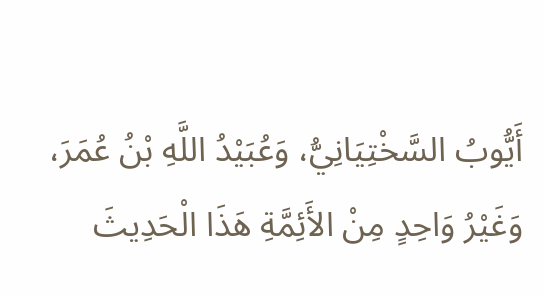أَيُّوبُ السَّخْتِيَانِيُّ، وَعُبَيْدُ اللَّهِ بْنُ عُمَرَ، وَغَيْرُ وَاحِدٍ مِنْ الأَئِمَّةِ هَذَا الْحَدِيثَ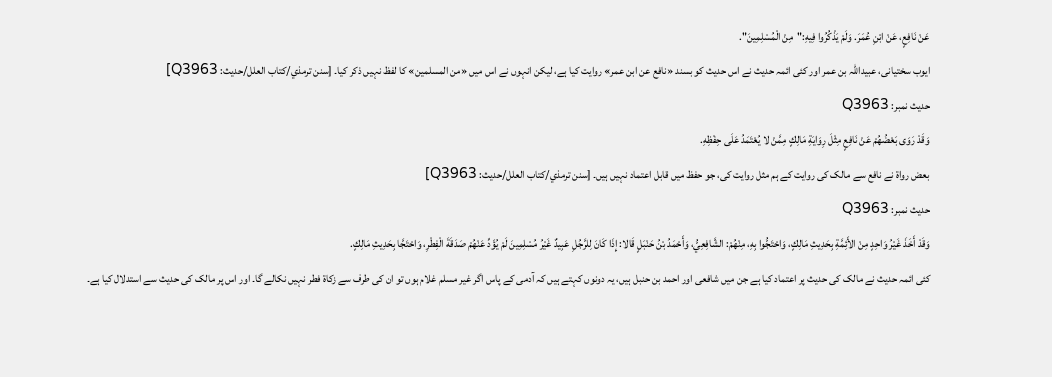عَنْ نَافِعٍ، عَنْ ابْنِ عُمَرَ. وَلَمْ يَذْكُرُوا فِيهِ:"مِنْ الْمُسْلِمِينَ".
ایوب سختیانی، عبیداللہ بن عمر اور کئی ائمہ حدیث نے اس حدیث کو بسند «نافع عن ابن عمر» روایت کیا ہے، لیکن انہوں نے اس میں «من المسلمین» کا لفظ نہیں ذکر کیا۔ [سنن ترمذي/کتاب العلل/حدیث: Q3963]
حدیث نمبر: Q3963
وَقَدْ رَوَى بَعْضُهُمْ عَنْ نَافِعٍ مِثْلَ رِوَايَةِ مَالِكٍ مِمَّنْ لا يُعْتَمَدُ عَلَى حِفْظِهِ.
بعض رواۃ نے نافع سے مالک کی روایت کے ہم مثل روایت کی، جو حفظ میں قابل اعتماد نہیں ہیں۔ [سنن ترمذي/کتاب العلل/حدیث: Q3963]
حدیث نمبر: Q3963
وَقَدْ أَخَذَ غَيْرُ وَاحِدٍ مِنْ الأَئِمَّةِ بِحَدِيثِ مَالِكٍ، وَاحْتَجُّوا بِهِ، مِنْهُمْ: الشَّافِعِيُّ، وَأَحْمَدُ بْنُ حَنْبَلٍ قَالا: إِذَا كَانَ لِلرَّجُلِ عَبِيدٌ غَيْرُ مُسْلِمِينَ لَمْ يُؤَدِّ عَنْهُمْ صَدَقَةَ الْفِطْرِ، وَاحْتَجَّا بِحَدِيثِ مَالِكٍ.
کئی ائمہ حدیث نے مالک کی حدیث پر اعتماد کیا ہے جن میں شافعی اور احمد بن حنبل ہیں، یہ دونوں کہتے ہیں کہ آدمی کے پاس اگر غیر مسلم غلام ہوں تو ان کی طرف سے زکاۃ فطر نہیں نکالے گا۔ اور اس پر مالک کی حدیث سے استدلال کیا ہے۔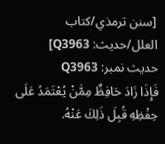[سنن ترمذي/کتاب العلل/حدیث: Q3963]
حدیث نمبر: Q3963
فَإِذَا زَادَ حَافِظٌ مِمَّنْ يُعْتَمَدُ عَلَى حِفْظِهِ قُبِلَ ذَلِكَ عَنْهُ.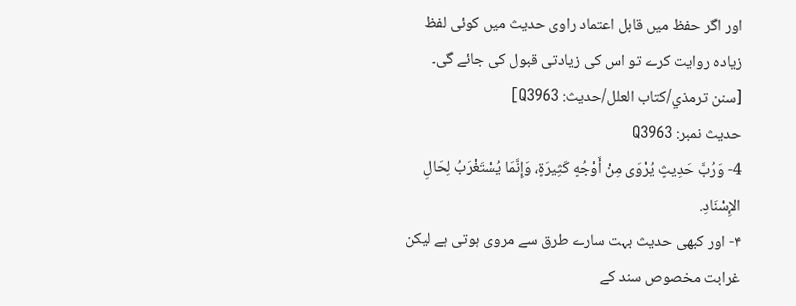اور اگر حفظ میں قابل اعتماد راوی حدیث میں کوئی لفظ زیادہ روایت کرے تو اس کی زیادتی قبول کی جائے گی۔ [سنن ترمذي/کتاب العلل/حدیث: Q3963]
حدیث نمبر: Q3963
4- وَرُبَّ حَدِيثٍ يُرْوَى مِنْ أَوْجُهٍ كَثِيرَةٍ، وَإِنَّمَا يُسْتَغْرَبُ لِحَالِ الإِسْنَادِ.
۴- اور کبھی حدیث بہت سارے طرق سے مروی ہوتی ہے لیکن غرابت مخصوص سند کے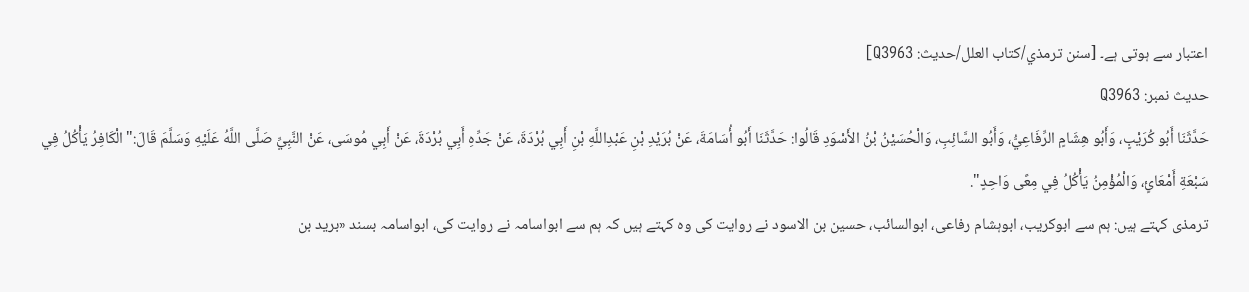اعتبار سے ہوتی ہے۔ [سنن ترمذي/کتاب العلل/حدیث: Q3963]
حدیث نمبر: Q3963
حَدَّثَنَا أَبُو كُرَيْبٍ، وَأَبُو هِشَامٍ الرِّفَاعِيُّ، وَأَبُو السَّائِبِ، وَالْحُسَيْنُ بْنُ الأَسْوَدِ قَالُوا: حَدَّثَنَا أَبُو أُسَامَةَ، عَنْ بُرَيْدِ بْنِ عَبْدِاللَّهِ بْنِ أَبِي بُرْدَةَ، عَنْ جَدِّهِ أَبِي بُرْدَةَ، عَنْ أَبِي مُوسَى، عَنْ النَّبِيِّ صَلَّى اللَّهُ عَلَيْهِ وَسَلَّمَ قَالَ:"الْكَافِرُ يَأْكُلُ فِي سَبْعَةِ أَمْعَائٍ، وَالْمُؤْمِنُ يَأْكُلُ فِي مِعًى وَاحِدٍ".
ترمذی کہتے ہیں: ہم سے ابوکریب، ابوہشام رفاعی، ابوالسائب، حسین بن الاسود نے روایت کی وہ کہتے ہیں کہ ہم سے ابواسامہ نے روایت کی، ابواسامہ بسند «برید بن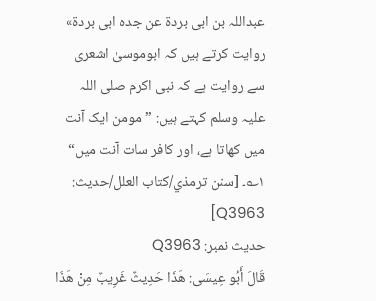عبداللہ بن ابی بردة عن جدہ ابی بردة» روایت کرتے ہیں کہ ابوموسیٰ اشعری سے روایت ہے کہ نبی اکرم صلی اللہ علیہ وسلم کہتے ہیں: ”مومن ایک آنت میں کھاتا ہے، اور کافر سات آنت میں“ ۱؎۔ [سنن ترمذي/کتاب العلل/حدیث: Q3963]
حدیث نمبر: Q3963
قَالَ أَبُو عِيسَى: هَذَا حَدِيثٌ غَرِيبٌ مِنْ هَذَا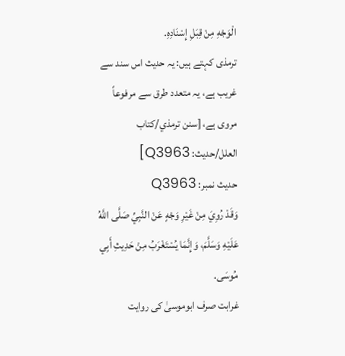الْوَجْهِ مِنْ قِبَلِ إِسْنَادِهِ.
ترمذی کہتے ہیں: یہ حدیث اس سند سے غریب ہے، یہ متعدد طرق سے مرفوعاً مروی ہے، [سنن ترمذي/کتاب العلل/حدیث: Q3963]
حدیث نمبر: Q3963
وَقَدْ رُوِيَ مِنْ غَيْرِ وَجْهٍ عَنْ النَّبِيِّ صَلَّى اللَّهُ عَلَيْهِ وَسَلَّمَ، وَإِنَّمَا يُسْتَغْرَبُ مِنْ حَدِيثِ أَبِي مُوسَى.
غرابت صرف ابوموسیٰ کی روایت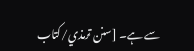سے ہے۔ [سنن ترمذي/کتاب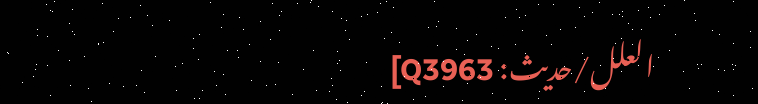العلل/حدیث: Q3963]